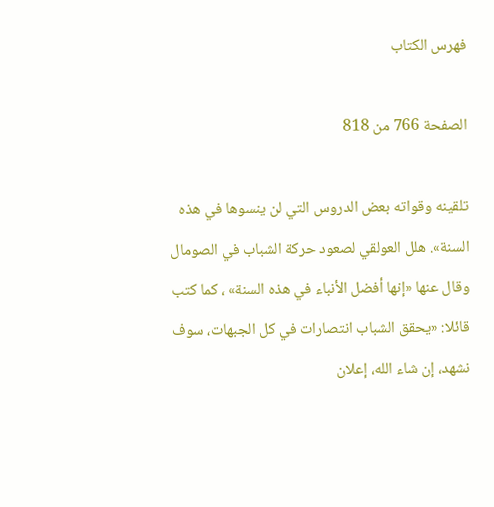فهرس الكتاب

الصفحة 766 من 818

تلقينه وقواته بعض الدروس التي لن ينسوها في هذه السنة». هلل العولقي لصعود حركة الشباب في الصومال وقال عنها «إنها أفضل الأنباء في هذه السنة» ، كما كتب قائلا: «يحقق الشباب انتصارات في كل الجبهات، سوف نشهد، إن شاء الله، إعلان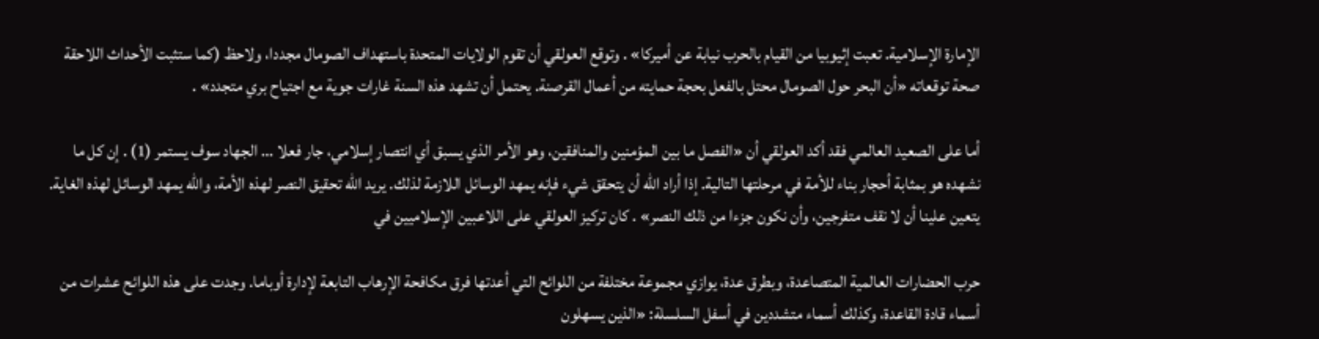الإمارة الإسلامية. تعبت إثيوبيا من القيام بالحرب نيابة عن أميركا» . وتوقع العولقي أن تقوم الولايات المتحدة باستهداف الصومال مجددا، ولاحظ (كما ستثبت الأحداث اللاحقة صحة توقعاته «أن البحر حول الصومال محتل بالفعل بحجة حمايته من أعمال القرصنة. يحتمل أن تشهد هذه السنة غارات جوية مع اجتياح بري متجدد» .

أما على الصعيد العالمي فقد أكد العولقي أن «الفصل ما بين المؤمنين والمنافقين، وهو الأمر الذي يسبق أي انتصار إسلامي، جار فعلا ... الجهاد سوف يستمر (1) . إن كل ما نشهده هو بمثابة أحجار بناء للأمة في مرحلتها التالية. إذا أراد الله أن يتحقق شيء فإنه يمهد الوسائل اللازمة لذلك. يريد الله تحقيق النصر لهذه الأمة، والله يمهد الوسائل لهذه الغاية. يتعين علينا أن لا نقف متفرجين، وأن نكون جزءا من ذلك النصر» . كان تركيز العولقي على اللاعبين الإسلاميين في

حرب الحضارات العالمية المتصاعدة، وبطرق عدة، يوازي مجموعة مختلفة من اللوائح التي أعدتها فرق مكافحة الإرهاب التابعة لإدارة أوباما. وجدت على هذه اللوائح عشرات من أسماء قادة القاعدة، وكذلك أسماء متشددين في أسفل السلسلة: «الذين يسهلون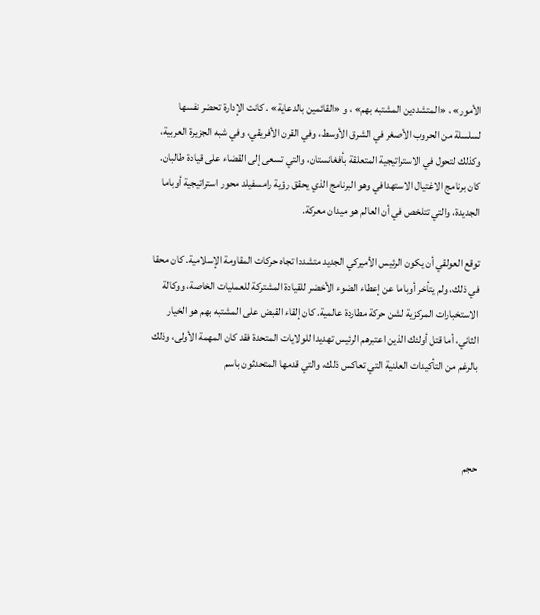الأمور» ، «المتشددين المشتبه بهم» ، و «القائمين بالدعاية» . كانت الإدارة تحضر نفسها لسلسلة من الحروب الأصغر في الشرق الأوسط، وفي القرن الأفريقي، وفي شبه الجزيرة العربية، وكذلك لتحول في الاستراتيجية المتعلقة بأفغانستان، والتي تسعى إلى القضاء على قيادة طالبان. كان برنامج الاغتيال الاستهدافي وهو البرنامج الذي يحقق رؤية رامسفيلد محور استراتيجية أوباما الجديدة، والتي تتلخص في أن العالم هو ميدان معركة.

توقع العولقي أن يكون الرئيس الأميركي الجديد متشددا تجاه حركات المقاومة الإسلامية. كان محقا في ذلك، ولم يتأخر أوباما عن إعطاء الضوء الأخضر للقيادة المشتركة للعمليات الخاصة، ووكالة الاستخبارات المركزية لشن حركة مطاردة عالمية. كان إلقاء القبض على المشتبه بهم هو الخيار الثاني، أما قتل أولئك الذين اعتبرهم الرئيس تهديدا للولايات المتحدة فقد كان المهمة الأولى، وذلك بالرغم من التأكيدات العلنية التي تعاكس ذلك، والتي قدمها المتحدثون باسم



حجم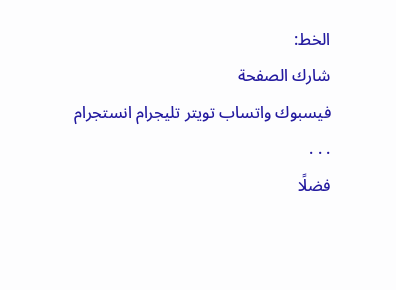الخط:
شارك الصفحة
فيسبوك واتساب تويتر تليجرام انستجرام
. . .
فضلًا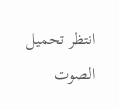انتظر تحميل الصوت